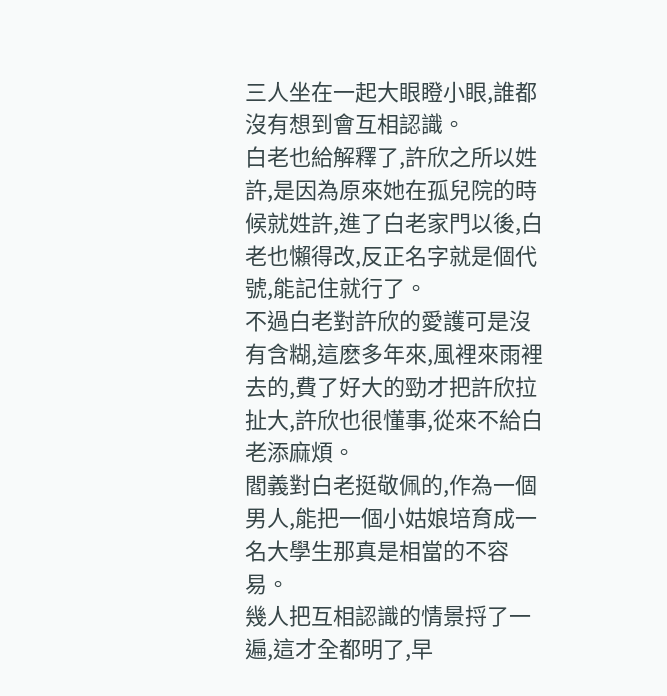三人坐在一起大眼瞪小眼,誰都沒有想到會互相認識。
白老也給解釋了,許欣之所以姓許,是因為原來她在孤兒院的時候就姓許,進了白老家門以後,白老也懶得改,反正名字就是個代號,能記住就行了。
不過白老對許欣的愛護可是沒有含糊,這麽多年來,風裡來雨裡去的,費了好大的勁才把許欣拉扯大,許欣也很懂事,從來不給白老添麻煩。
閻義對白老挺敬佩的,作為一個男人,能把一個小姑娘培育成一名大學生那真是相當的不容易。
幾人把互相認識的情景捋了一遍,這才全都明了,早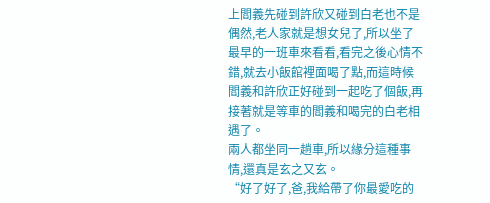上閻義先碰到許欣又碰到白老也不是偶然,老人家就是想女兒了,所以坐了最早的一班車來看看,看完之後心情不錯,就去小飯館裡面喝了點,而這時候閻義和許欣正好碰到一起吃了個飯,再接著就是等車的閻義和喝完的白老相遇了。
兩人都坐同一趟車,所以緣分這種事情,還真是玄之又玄。
“好了好了,爸,我給帶了你最愛吃的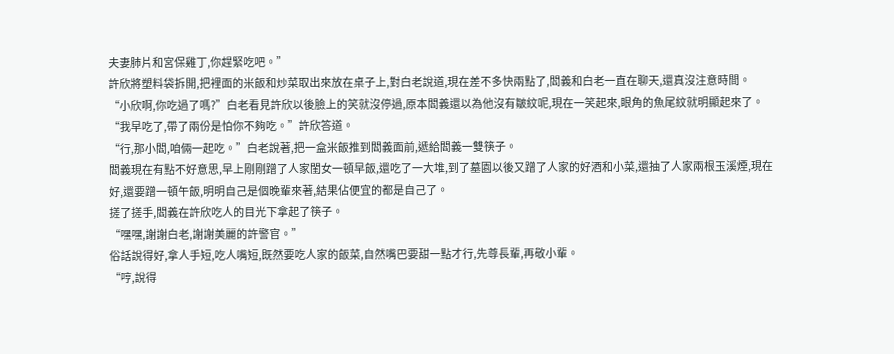夫妻肺片和宮保雞丁,你趕緊吃吧。”
許欣將塑料袋拆開,把裡面的米飯和炒菜取出來放在桌子上,對白老說道,現在差不多快兩點了,閻義和白老一直在聊天,還真沒注意時間。
“小欣啊,你吃過了嗎?”白老看見許欣以後臉上的笑就沒停過,原本閻義還以為他沒有皺紋呢,現在一笑起來,眼角的魚尾紋就明顯起來了。
“我早吃了,帶了兩份是怕你不夠吃。”許欣答道。
“行,那小閻,咱倆一起吃。”白老說著,把一盒米飯推到閻義面前,遞給閻義一雙筷子。
閻義現在有點不好意思,早上剛剛蹭了人家閨女一頓早飯,還吃了一大堆,到了墓園以後又蹭了人家的好酒和小菜,還抽了人家兩根玉溪煙,現在好,還要蹭一頓午飯,明明自己是個晚輩來著,結果佔便宜的都是自己了。
搓了搓手,閻義在許欣吃人的目光下拿起了筷子。
“嘿嘿,謝謝白老,謝謝美麗的許警官。”
俗話說得好,拿人手短,吃人嘴短,既然要吃人家的飯菜,自然嘴巴要甜一點才行,先尊長輩,再敬小輩。
“哼,說得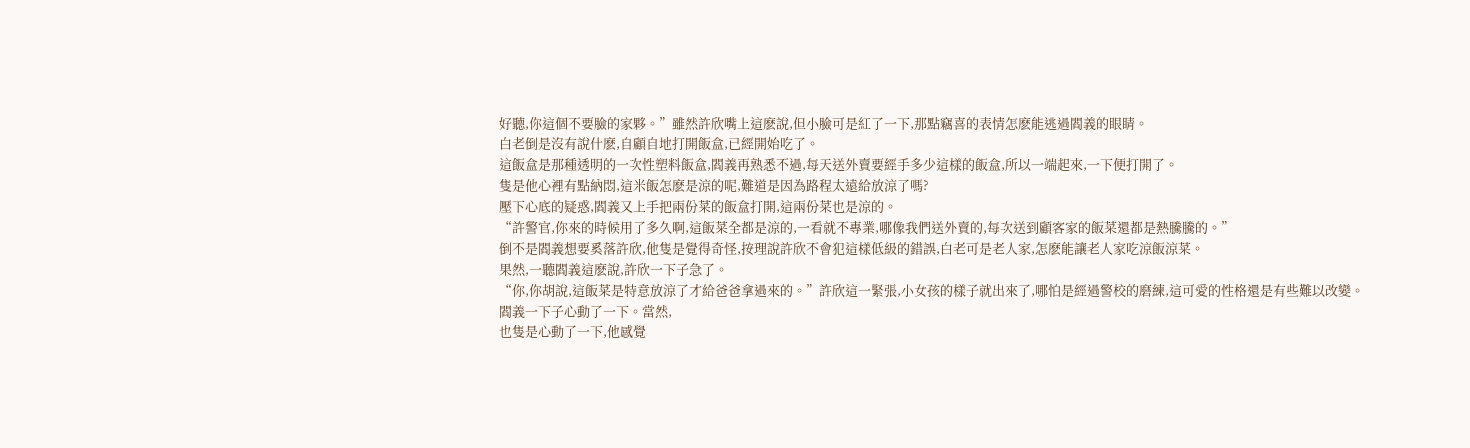好聽,你這個不要臉的家夥。”雖然許欣嘴上這麽說,但小臉可是紅了一下,那點竊喜的表情怎麽能逃過閻義的眼睛。
白老倒是沒有說什麽,自顧自地打開飯盒,已經開始吃了。
這飯盒是那種透明的一次性塑料飯盒,閻義再熟悉不過,每天送外賣要經手多少這樣的飯盒,所以一端起來,一下便打開了。
隻是他心裡有點納悶,這米飯怎麽是涼的呢,難道是因為路程太遠給放涼了嗎?
壓下心底的疑惑,閻義又上手把兩份菜的飯盒打開,這兩份菜也是涼的。
“許警官,你來的時候用了多久啊,這飯菜全都是涼的,一看就不專業,哪像我們送外賣的,每次送到顧客家的飯菜還都是熱騰騰的。”
倒不是閻義想要奚落許欣,他隻是覺得奇怪,按理說許欣不會犯這樣低級的錯誤,白老可是老人家,怎麽能讓老人家吃涼飯涼菜。
果然,一聽閻義這麽說,許欣一下子急了。
“你,你胡說,這飯菜是特意放涼了才給爸爸拿過來的。”許欣這一緊張,小女孩的樣子就出來了,哪怕是經過警校的磨練,這可愛的性格還是有些難以改變。
閻義一下子心動了一下。當然,
也隻是心動了一下,他感覺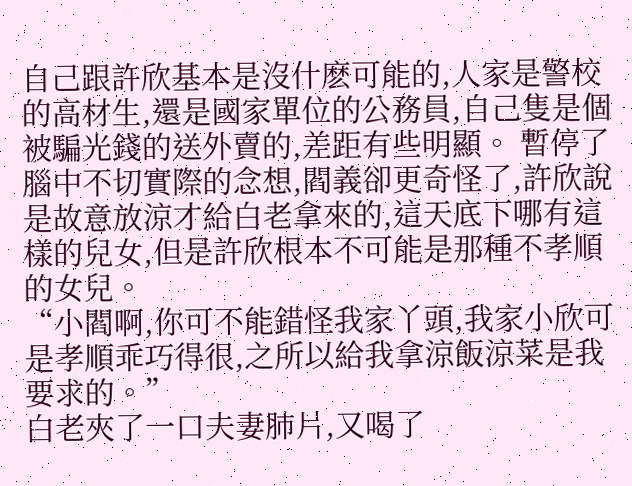自己跟許欣基本是沒什麽可能的,人家是警校的高材生,還是國家單位的公務員,自己隻是個被騙光錢的送外賣的,差距有些明顯。 暫停了腦中不切實際的念想,閻義卻更奇怪了,許欣說是故意放涼才給白老拿來的,這天底下哪有這樣的兒女,但是許欣根本不可能是那種不孝順的女兒。
“小閻啊,你可不能錯怪我家丫頭,我家小欣可是孝順乖巧得很,之所以給我拿涼飯涼菜是我要求的。”
白老夾了一口夫妻肺片,又喝了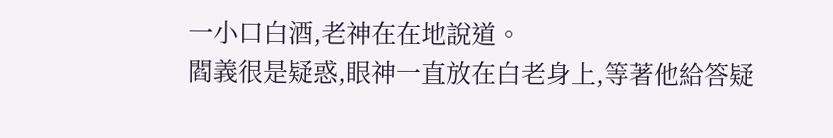一小口白酒,老神在在地說道。
閻義很是疑惑,眼神一直放在白老身上,等著他給答疑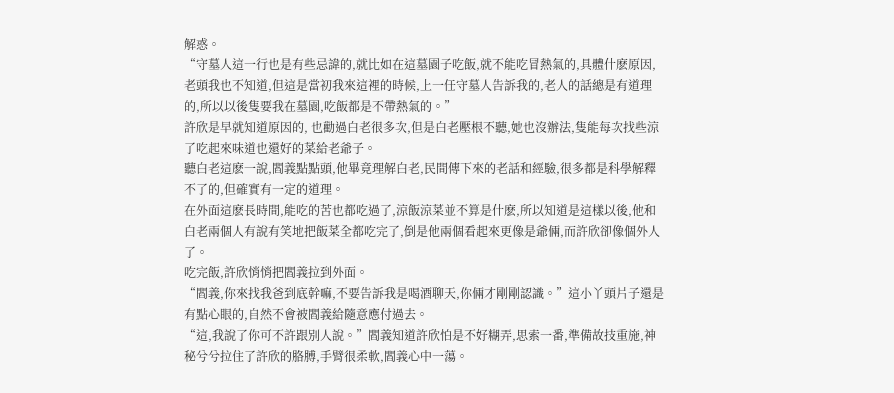解惑。
“守墓人這一行也是有些忌諱的,就比如在這墓園子吃飯,就不能吃冒熱氣的,具體什麽原因,老頭我也不知道,但這是當初我來這裡的時候,上一任守墓人告訴我的,老人的話總是有道理的,所以以後隻要我在墓園,吃飯都是不帶熱氣的。”
許欣是早就知道原因的, 也勸過白老很多次,但是白老壓根不聽,她也沒辦法,隻能每次找些涼了吃起來味道也還好的菜給老爺子。
聽白老這麽一說,閻義點點頭,他畢竟理解白老,民間傳下來的老話和經驗,很多都是科學解釋不了的,但確實有一定的道理。
在外面這麽長時間,能吃的苦也都吃過了,涼飯涼菜並不算是什麽,所以知道是這樣以後,他和白老兩個人有說有笑地把飯菜全都吃完了,倒是他兩個看起來更像是爺倆,而許欣卻像個外人了。
吃完飯,許欣悄悄把閻義拉到外面。
“閻義,你來找我爸到底幹嘛,不要告訴我是喝酒聊天,你倆才剛剛認識。”這小丫頭片子還是有點心眼的,自然不會被閻義給隨意應付過去。
“這,我說了你可不許跟別人說。”閻義知道許欣怕是不好糊弄,思索一番,準備故技重施,神秘兮兮拉住了許欣的胳膊,手臂很柔軟,閻義心中一蕩。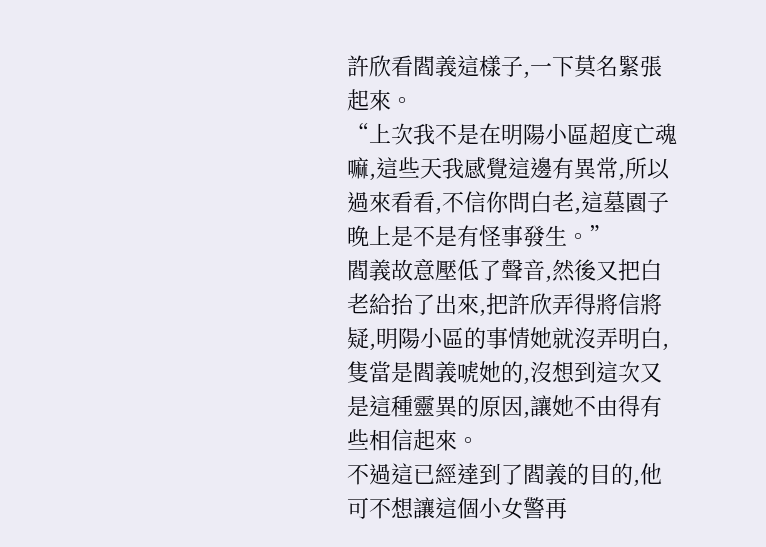許欣看閻義這樣子,一下莫名緊張起來。
“上次我不是在明陽小區超度亡魂嘛,這些天我感覺這邊有異常,所以過來看看,不信你問白老,這墓園子晚上是不是有怪事發生。”
閻義故意壓低了聲音,然後又把白老給抬了出來,把許欣弄得將信將疑,明陽小區的事情她就沒弄明白,隻當是閻義唬她的,沒想到這次又是這種靈異的原因,讓她不由得有些相信起來。
不過這已經達到了閻義的目的,他可不想讓這個小女警再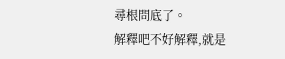尋根問底了。
解釋吧不好解釋,就是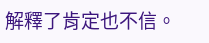解釋了肯定也不信。